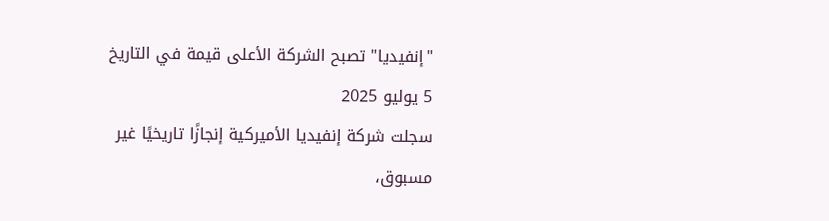"إنفيديا" تصبح الشركة الأعلى قيمة في التاريخ
5 يوليو 2025
سجلت شركة إنفيديا الأميركية إنجازًا تاريخيًا غير مسبوق،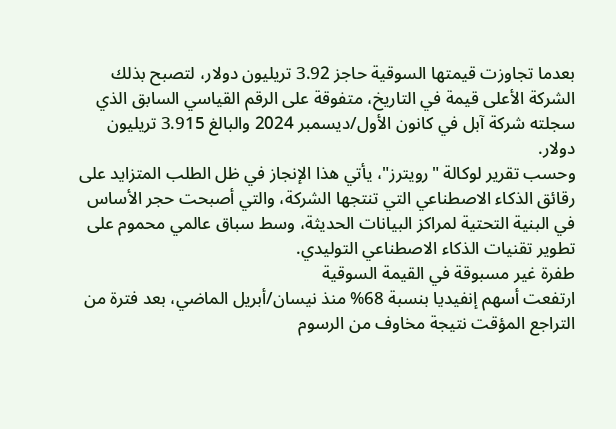بعدما تجاوزت قيمتها السوقية حاجز 3.92 تريليون دولار، لتصبح بذلك الشركة الأعلى قيمة في التاريخ، متفوقة على الرقم القياسي السابق الذي سجلته شركة آبل في كانون الأول/ديسمبر 2024 والبالغ 3.915 تريليون دولار.
وحسب تقرير لوكالة "رويترز"، يأتي هذا الإنجاز في ظل الطلب المتزايد على رقائق الذكاء الاصطناعي التي تنتجها الشركة، والتي أصبحت حجر الأساس في البنية التحتية لمراكز البيانات الحديثة، وسط سباق عالمي محموم على تطوير تقنيات الذكاء الاصطناعي التوليدي.
طفرة غير مسبوقة في القيمة السوقية
ارتفعت أسهم إنفيديا بنسبة 68% منذ نيسان/أبريل الماضي، بعد فترة من التراجع المؤقت نتيجة مخاوف من الرسوم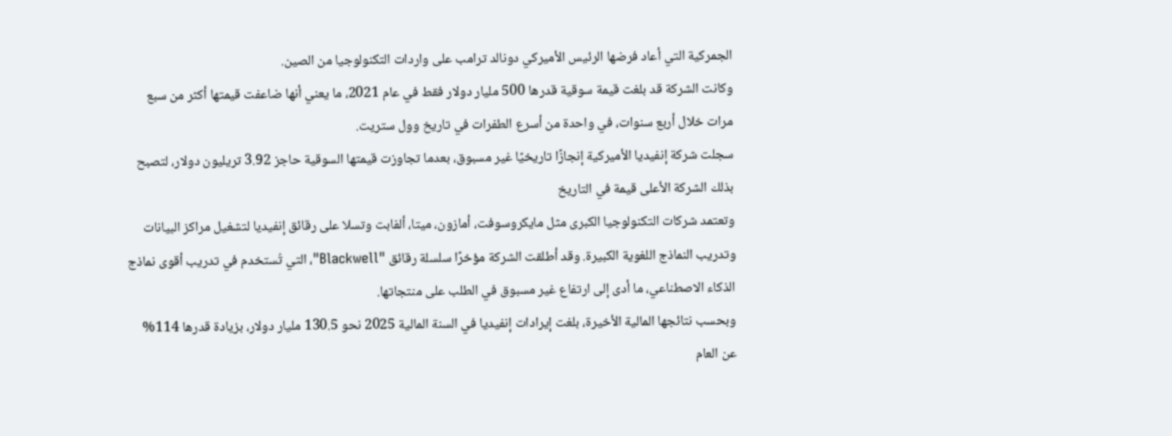الجمركية التي أعاد فرضها الرئيس الأميركي دونالد ترامب على واردات التكنولوجيا من الصين.
وكانت الشركة قد بلغت قيمة سوقية قدرها 500 مليار دولار فقط في عام 2021، ما يعني أنها ضاعفت قيمتها أكثر من سبع مرات خلال أربع سنوات، في واحدة من أسرع الطفرات في تاريخ وول ستريت.
سجلت شركة إنفيديا الأميركية إنجازًا تاريخيًا غير مسبوق، بعدما تجاوزت قيمتها السوقية حاجز 3.92 تريليون دولار، لتصبح بذلك الشركة الأعلى قيمة في التاريخ
وتعتمد شركات التكنولوجيا الكبرى مثل مايكروسوفت، أمازون، ميتا، ألفابت وتسلا على رقائق إنفيديا لتشغيل مراكز البيانات وتدريب النماذج اللغوية الكبيرة. وقد أطلقت الشركة مؤخرًا سلسلة رقائق "Blackwell"، التي تُستخدم في تدريب أقوى نماذج الذكاء الاصطناعي، ما أدى إلى ارتفاع غير مسبوق في الطلب على منتجاتها.
وبحسب نتائجها المالية الأخيرة، بلغت إيرادات إنفيديا في السنة المالية 2025 نحو 130.5 مليار دولار، بزيادة قدرها 114% عن العام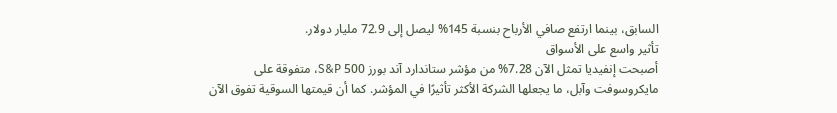السابق، بينما ارتفع صافي الأرباح بنسبة 145% ليصل إلى 72.9 مليار دولار.
تأثير واسع على الأسواق
أصبحت إنفيديا تمثل الآن 7.28% من مؤشر ستاندارد آند بورز S&P 500، متفوقة على مايكروسوفت وآبل، ما يجعلها الشركة الأكثر تأثيرًا في المؤشر. كما أن قيمتها السوقية تفوق الآن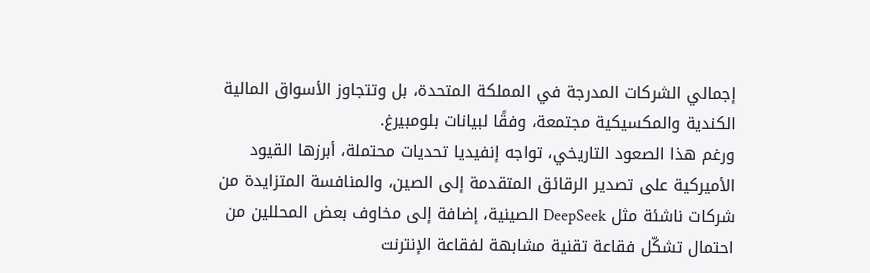إجمالي الشركات المدرجة في المملكة المتحدة، بل وتتجاوز الأسواق المالية الكندية والمكسيكية مجتمعة، وفقًا لبيانات بلومبيرغ.
ورغم هذا الصعود التاريخي، تواجه إنفيديا تحديات محتملة، أبرزها القيود الأميركية على تصدير الرقائق المتقدمة إلى الصين، والمنافسة المتزايدة من شركات ناشئة مثل DeepSeek الصينية، إضافة إلى مخاوف بعض المحللين من احتمال تشكّل فقاعة تقنية مشابهة لفقاعة الإنترنت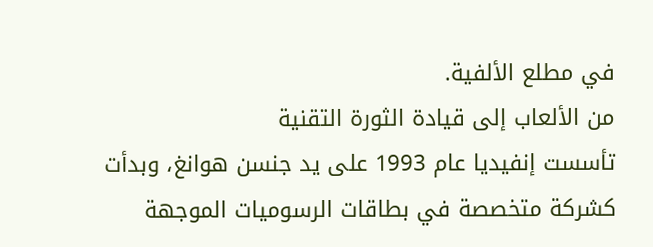في مطلع الألفية.
من الألعاب إلى قيادة الثورة التقنية
تأسست إنفيديا عام 1993 على يد جنسن هوانغ، وبدأت كشركة متخصصة في بطاقات الرسوميات الموجهة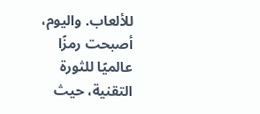للألعاب. واليوم، أصبحت رمزًا عالميًا للثورة التقنية، حيث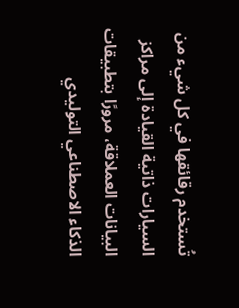تُستخدم رقائقها في كل شيء من السيارات ذاتية القيادة إلى مراكز البيانات العملاقة، مرورًا بتطبيقات الذكاء الاصطناعي التوليدي